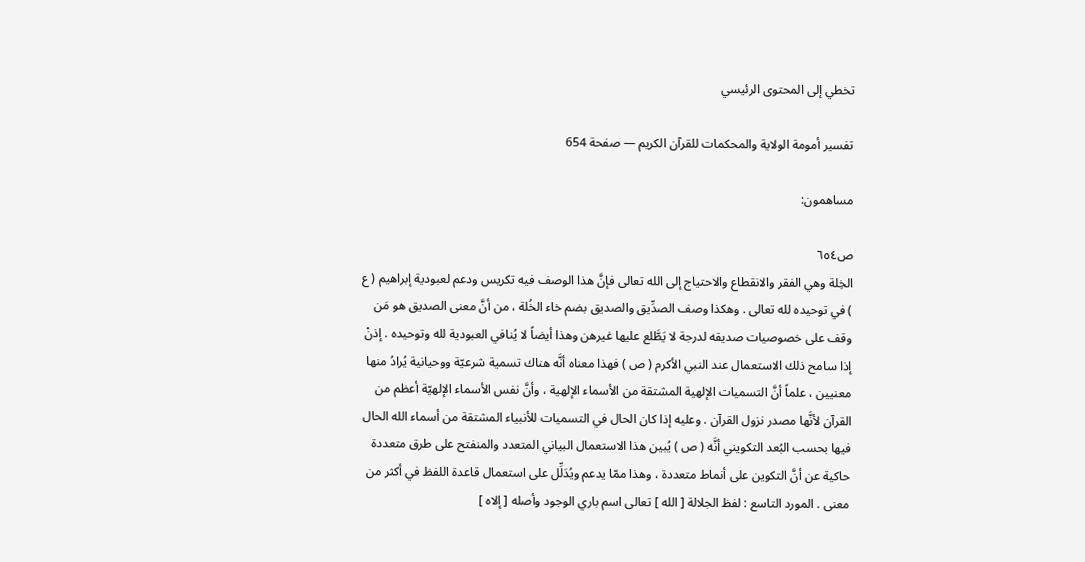تخطي إلى المحتوى الرئيسي

تفسير أمومة الولاية والمحكمات للقرآن الكريم — صفحة 654

مساهمون:

ص٦٥٤
الخِلة وهي الفقر والانقطاع والاحتياج إلى الله تعالى فإنَّ هذا الوصف فيه تكريس ودعم لعبودية إبراهيم ( ع ) في توحيده لله تعالى . وهكذا وصف الصدِّيق والصديق بضم خاء الخُلة ، من أنَّ معنى الصديق هو مَن وقف على خصوصيات صديقه لدرجة لا يَطَّلع عليها غيرهن وهذا أيضاً لا يُنافي العبودية لله وتوحيده . إذنْ إذا سامح ذلك الاستعمال عند النبي الأكرم ( ص ) فهذا معناه أنَّه هناك تسمية شرعيّة ووحيانية يُرادُ منها معنيين ، علماً أنَّ التسميات الإلهية المشتقة من الأسماء الإلهية ، وأنَّ نفس الأسماء الإلهيّة أعظم من القرآن لأنَّها مصدر نزول القرآن . وعليه إذا كان الحال في التسميات للأنبياء المشتقة من أسماء الله الحال فيها بحسب البُعد التكويني أنَّه ( ص ) يُبين هذا الاستعمال البياني المتعدد والمنفتح على طرق متعددة حاكية عن أنَّ التكوين على أنماط متعددة ، وهذا ممّا يدعم ويُدَلِّل على استعمال قاعدة اللفظ في أكثر من معنى . المورد التاسع : لفظ الجلالة [ الله ] تعالى اسم باري الوجود وأصله [ إلاه ]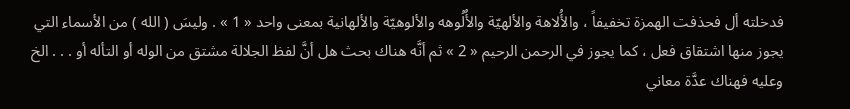فدخلته أل فحذفت الهمزة تخفيفاً ، والأُلاهة والألهيّة والأُلُوهه والألوهيّة والألهانية بمعنى واحد « 1 » . وليسَ ( الله ) من الأسماء التي يجوز منها اشتقاق فعل ، كما يجوز في الرحمن الرحيم « 2 » ثم أنَّه هناك بحث هل أنَّ لفظ الجلالة مشتق من الوله أو التأله أو . . . الخ وعليه فهناك عدَّة معاني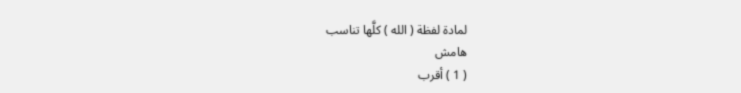لمادة لفظة ( الله ) كلَّها تناسب
هامش
( 1 ) أقرب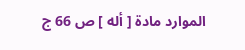الموارد مادة [ أله ] ص 66 ج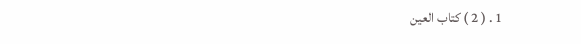1 . ( 2 ) كتاب العين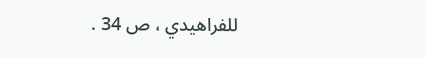للفراهيدي ، ص 34 .